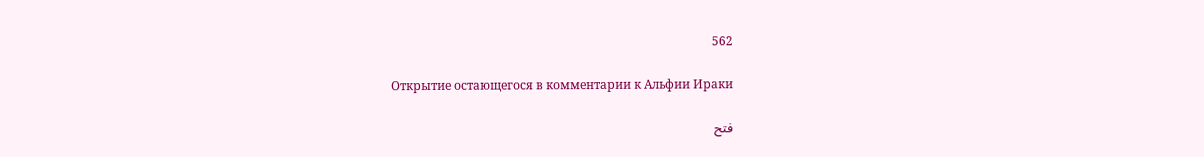562

Открытие остающегося в комментарии к Альфии Ираки

فتح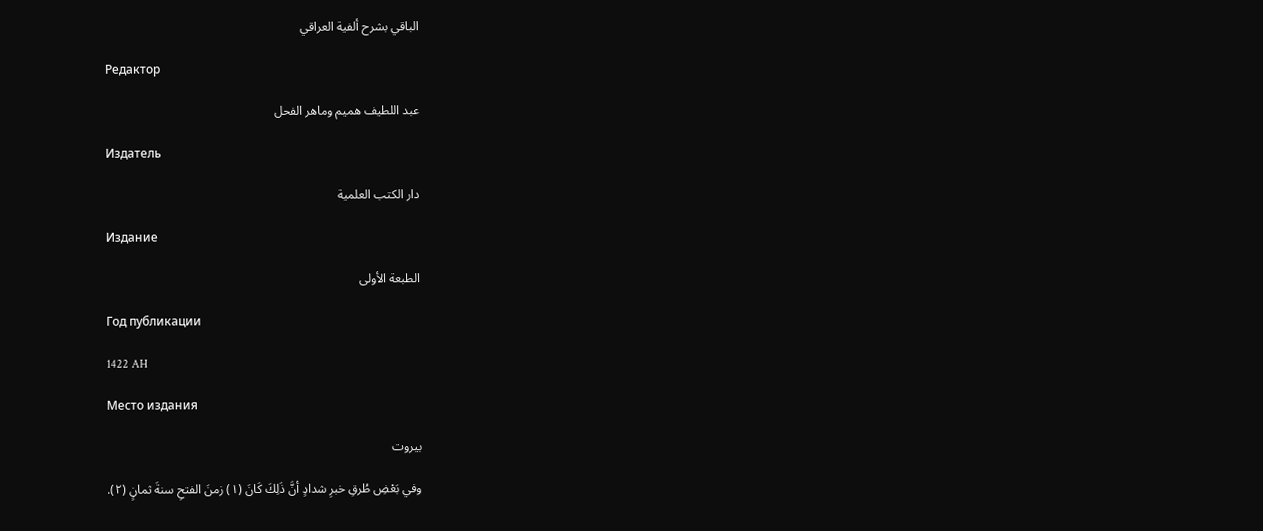الباقي بشرح ألفية العراقي

Редактор

عبد اللطيف هميم وماهر الفحل

Издатель

دار الكتب العلمية

Издание

الطبعة الأولى

Год публикации

1422 AH

Место издания

بيروت

وفي بَعْضِ طُرقِ خبرِ شدادٍ أنَّ ذَلِكَ كَانَ (١) زمنَ الفتحِ سنةَ ثمانٍ (٢).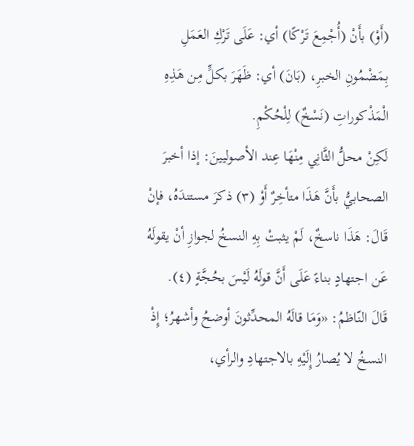(أَوْ) بأَنْ (أُجْمِعَ تَرْكًا) أي: عَلَى تَرْكِ العَمَلِ بِمَضْمُونِ الخبرِ، (بَانَ) أي: ظَهَرَ بكلٍّ مِن هَذِهِ الْمَذْكوراتِ (نَسْخٌ) لِلْحُكْمِ.
لَكِنْ محلُّ الثَّانِي مِنْهَا عِند الأصوليينَ: إذا أخبرَ الصحابيُّ بأَنَّ هَذَا متأخِرٌ أَوْ (٣) ذكرَ مستندَهُ، فإنْ قَالَ: هَذَا ناسخٌ، لَمْ يثبتْ بِهِ النسخُ لجوازِ أنْ يقولَهُ عَن اجتهادٍ بناءً عَلَى أَنَّ قولَهُ لَيْسَ بحُجَّةٍ (٤).
قَالَ النّاظمُ: «وَمَا قالَهُ المحدِّثونَ أوضحُ وأشهرُ؛ إِذْ النسخُ لا يُصارُ إِلَيْهِ بالاجتهادِ والرأي،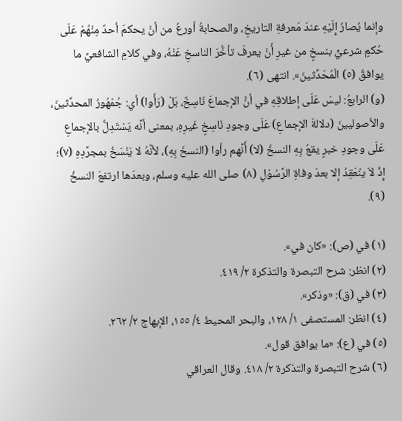وإنما يُصارُ إِلَيْهِ عندَ مَعرفةِ التاريخِ، والصحابةُ أورعُ من أنْ يحكمَ أحدٌ مِنْهُمْ عَلَى حُكمٍ شرعيٍّ بنسخٍ من غيرِ أَنْ يعرفَ تأخُّرَ الناسخِ عَنْهُ، وفي كلامِ الشافعيِّ ما يوافقُ (٥) الْمُحَدِّثينَ». انتهى (٦).
(و) الرابعُ: ليسَ عَلَى إطلاقِهِ في أنَّ الإجماعَ نَاسِخٌ، بَلْ (رَأَوا) أي: جُمْهُورُ المحدِّثينَ، والأصوليينَ (دلالةَ الإجماعِ) عَلَى وجودِ نَاسِخٍ غَيرِهِ، بمعنى أنَّه يَسْتَدِلُّ بالإجماعِ عَلَى وجودِ خبرٍ يقعُ بِهِ النسخُ (لا) أَنَّهم رأوا (النسخَ بِهِ)، لأنَّهُ لا يَنْسَخُ بمجرَّدِهِ (٧)؛ إِذْ لاَ ينْعَقِدُ إلا بعدَ وفاةِ الرَّسُوْلِ (٨) صلى الله عليه وسلم، وبعدَها ارتفعَ النسخُ (٩).

(١) في (ص): «كان في».
(٢) انظر: شرح التبصرة والتذكرة ٢/ ٤١٩.
(٣) في (ق): «وذكر».
(٤) انظر: المستصفى ١/ ١٢٨، والبحر المحيط ٤/ ١٥٥، الإبهاج ٢/ ٢٦٢.
(٥) في (ع): «ما يوافق قول».
(٦) شرح التبصرة والتذكرة ٢/ ٤١٨. وقال العراقي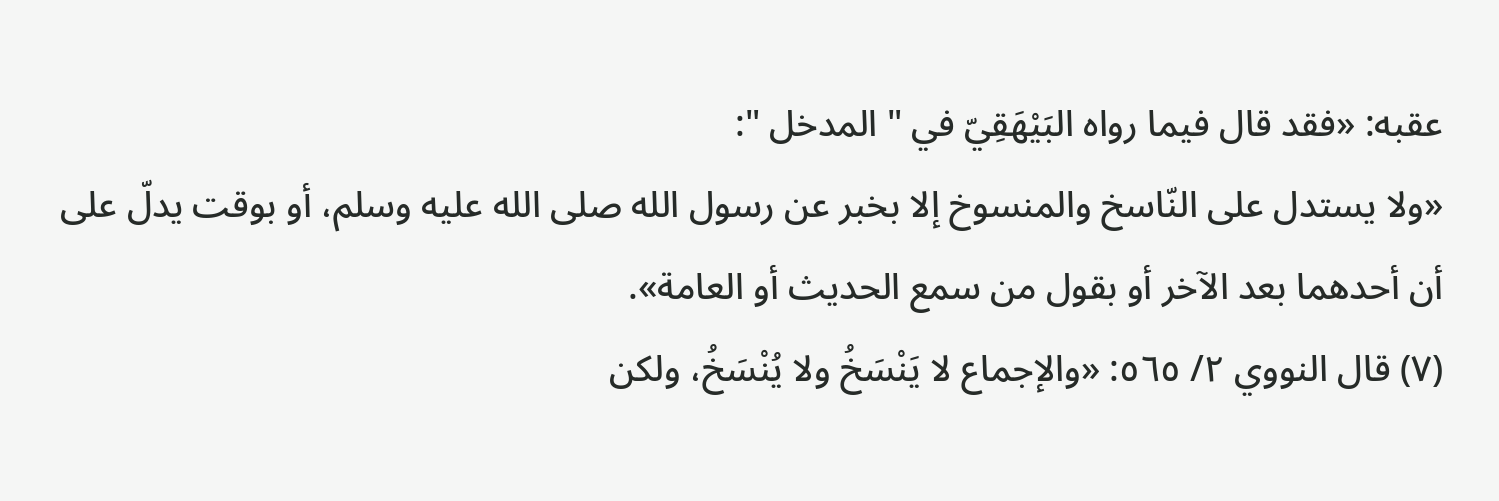عقبه: «فقد قال فيما رواه البَيْهَقِيّ في " المدخل ":
«ولا يستدل على النّاسخ والمنسوخ إلا بخبر عن رسول الله صلى الله عليه وسلم، أو بوقت يدلّ على أن أحدهما بعد الآخر أو بقول من سمع الحديث أو العامة».
(٧) قال النووي ٢/ ٥٦٥: «والإجماع لا يَنْسَخُ ولا يُنْسَخُ، ولكن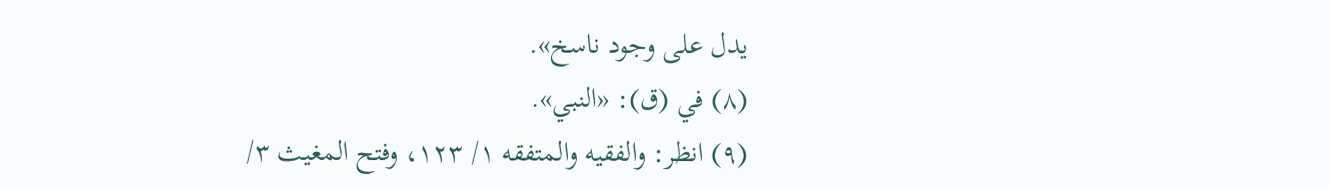يدل على وجود ناسخ».
(٨) في (ق): «النبي».
(٩) انظر: والفقيه والمتفقه ١/ ١٢٣، وفتح المغيث ٣/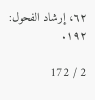٦٢، إرشاد الفحول: ١٩٢.

2 / 172